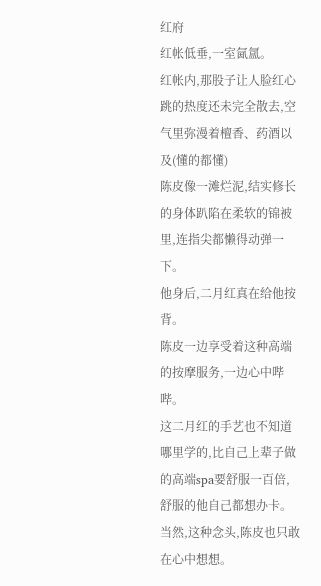红府
红帐低垂,一室氤氲。
红帐内,那股子让人脸红心跳的热度还未完全散去,空气里弥漫着檀香、药酒以及(懂的都懂)
陈皮像一滩烂泥,结实修长的身体趴陷在柔软的锦被里,连指尖都懒得动弹一下。
他身后,二月红真在给他按背。
陈皮一边享受着这种高端的按摩服务,一边心中哔哔。
这二月红的手艺也不知道哪里学的,比自己上辈子做的高端spa要舒服一百倍,舒服的他自己都想办卡。
当然,这种念头,陈皮也只敢在心中想想。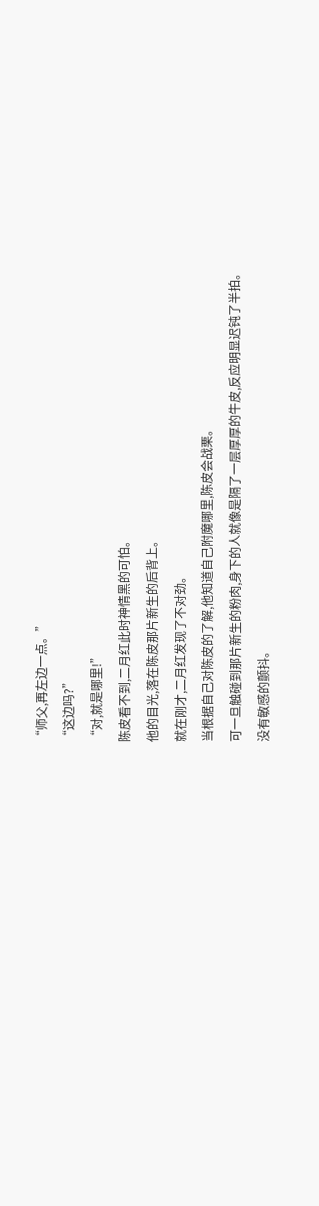“师父,再左边一点。”
“这边吗?”
“对,就是哪里!”
陈皮看不到,二月红此时神情黑的可怕。
他的目光,落在陈皮那片新生的后背上。
就在刚才,二月红发现了不对劲。
当根据自己对陈皮的了解,他知道自己附魔哪里,陈皮会战栗。
可一旦触碰到那片新生的粉肉,身下的人就像是隔了一层厚厚的牛皮,反应明显迟钝了半拍。
没有敏感的颤抖。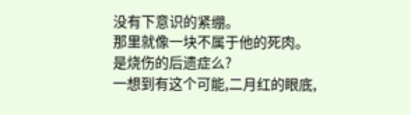没有下意识的紧绷。
那里就像一块不属于他的死肉。
是烧伤的后遗症么?
一想到有这个可能,二月红的眼底,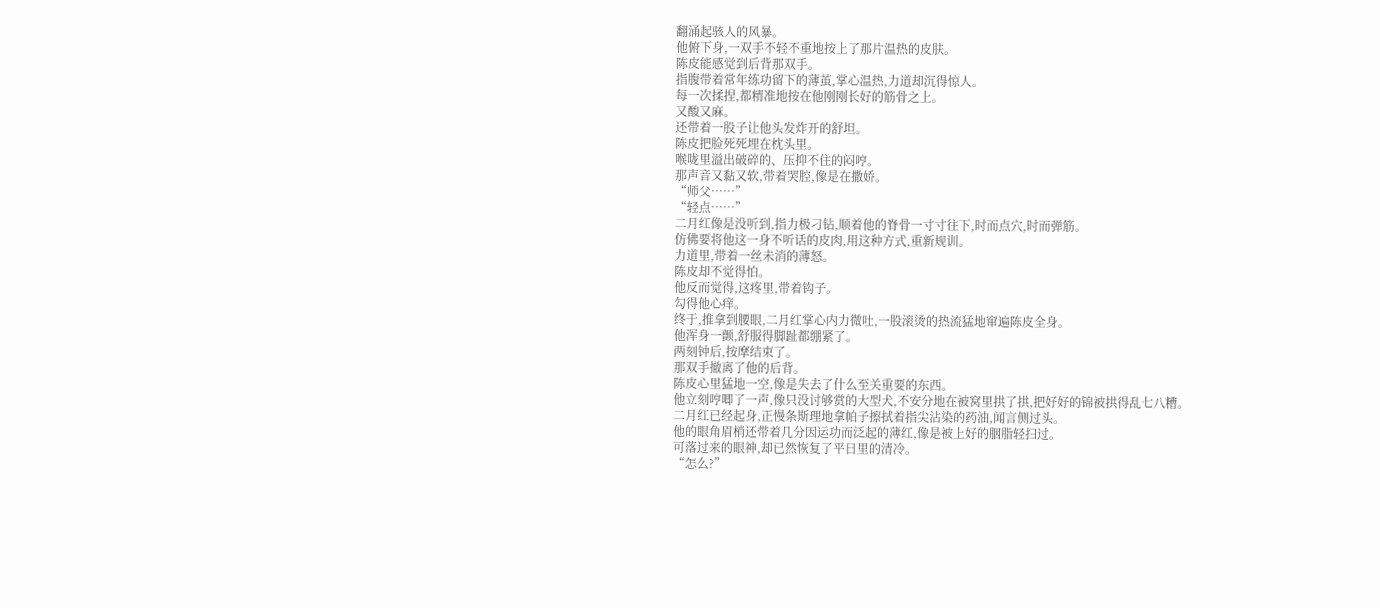翻涌起骇人的风暴。
他俯下身,一双手不轻不重地按上了那片温热的皮肤。
陈皮能感觉到后背那双手。
指腹带着常年练功留下的薄茧,掌心温热,力道却沉得惊人。
每一次揉捏,都精准地按在他刚刚长好的筋骨之上。
又酸又麻。
还带着一股子让他头发炸开的舒坦。
陈皮把脸死死埋在枕头里。
喉咙里溢出破碎的、压抑不住的闷哼。
那声音又黏又软,带着哭腔,像是在撒娇。
“师父……”
“轻点……”
二月红像是没听到,指力极刁钻,顺着他的脊骨一寸寸往下,时而点穴,时而弹筋。
仿佛要将他这一身不听话的皮肉,用这种方式,重新规训。
力道里,带着一丝未消的薄怒。
陈皮却不觉得怕。
他反而觉得,这疼里,带着钩子。
勾得他心痒。
终于,推拿到腰眼,二月红掌心内力微吐,一股滚烫的热流猛地窜遍陈皮全身。
他浑身一颤,舒服得脚趾都绷紧了。
两刻钟后,按摩结束了。
那双手撤离了他的后背。
陈皮心里猛地一空,像是失去了什么至关重要的东西。
他立刻哼唧了一声,像只没讨够赏的大型犬,不安分地在被窝里拱了拱,把好好的锦被拱得乱七八糟。
二月红已经起身,正慢条斯理地拿帕子擦拭着指尖沾染的药油,闻言侧过头。
他的眼角眉梢还带着几分因运功而泛起的薄红,像是被上好的胭脂轻扫过。
可落过来的眼神,却已然恢复了平日里的清冷。
“怎么?”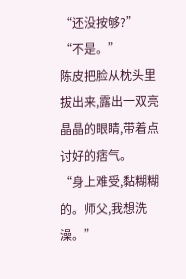“还没按够?”
“不是。”
陈皮把脸从枕头里拔出来,露出一双亮晶晶的眼睛,带着点讨好的痞气。
“身上难受,黏糊糊的。师父,我想洗澡。”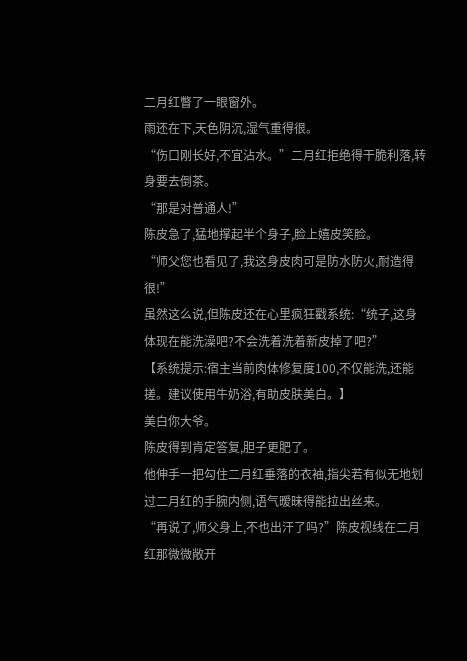二月红瞥了一眼窗外。
雨还在下,天色阴沉,湿气重得很。
“伤口刚长好,不宜沾水。”二月红拒绝得干脆利落,转身要去倒茶。
“那是对普通人!”
陈皮急了,猛地撑起半个身子,脸上嬉皮笑脸。
“师父您也看见了,我这身皮肉可是防水防火,耐造得很!”
虽然这么说,但陈皮还在心里疯狂戳系统:“统子,这身体现在能洗澡吧?不会洗着洗着新皮掉了吧?”
【系统提示:宿主当前肉体修复度100,不仅能洗,还能搓。建议使用牛奶浴,有助皮肤美白。】
美白你大爷。
陈皮得到肯定答复,胆子更肥了。
他伸手一把勾住二月红垂落的衣袖,指尖若有似无地划过二月红的手腕内侧,语气暧昧得能拉出丝来。
“再说了,师父身上,不也出汗了吗?”陈皮视线在二月红那微微敞开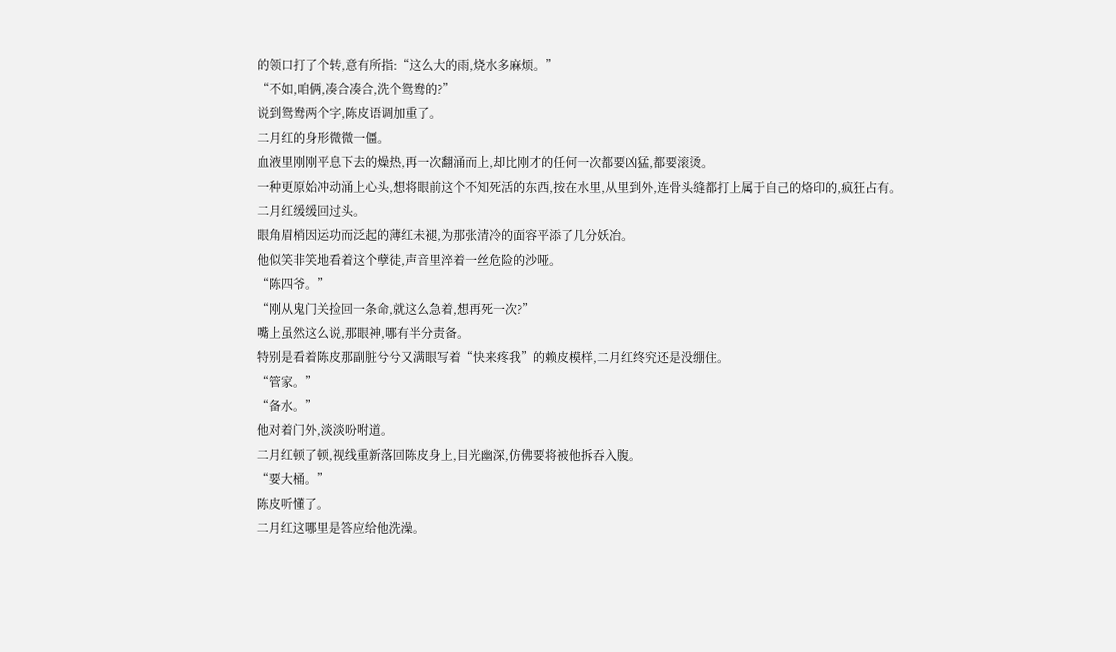的领口打了个转,意有所指:“这么大的雨,烧水多麻烦。”
“不如,咱俩,凑合凑合,洗个鸳鸯的?”
说到鸳鸯两个字,陈皮语调加重了。
二月红的身形微微一僵。
血液里刚刚平息下去的燥热,再一次翻涌而上,却比刚才的任何一次都要凶猛,都要滚烫。
一种更原始冲动涌上心头,想将眼前这个不知死活的东西,按在水里,从里到外,连骨头缝都打上属于自己的烙印的,疯狂占有。
二月红缓缓回过头。
眼角眉梢因运功而泛起的薄红未褪,为那张清冷的面容平添了几分妖冶。
他似笑非笑地看着这个孽徒,声音里淬着一丝危险的沙哑。
“陈四爷。”
“刚从鬼门关捡回一条命,就这么急着,想再死一次?”
嘴上虽然这么说,那眼神,哪有半分责备。
特别是看着陈皮那副脏兮兮又满眼写着“快来疼我”的赖皮模样,二月红终究还是没绷住。
“管家。”
“备水。”
他对着门外,淡淡吩咐道。
二月红顿了顿,视线重新落回陈皮身上,目光幽深,仿佛要将被他拆吞入腹。
“要大桶。”
陈皮听懂了。
二月红这哪里是答应给他洗澡。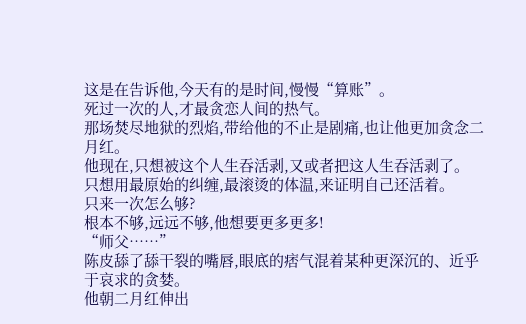这是在告诉他,今天有的是时间,慢慢“算账”。
死过一次的人,才最贪恋人间的热气。
那场焚尽地狱的烈焰,带给他的不止是剧痛,也让他更加贪念二月红。
他现在,只想被这个人生吞活剥,又或者把这人生吞活剥了。
只想用最原始的纠缠,最滚烫的体温,来证明自己还活着。
只来一次怎么够?
根本不够,远远不够,他想要更多更多!
“师父……”
陈皮舔了舔干裂的嘴唇,眼底的痞气混着某种更深沉的、近乎于哀求的贪婪。
他朝二月红伸出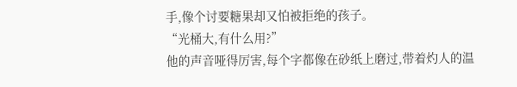手,像个讨要糖果却又怕被拒绝的孩子。
“光桶大,有什么用?”
他的声音哑得厉害,每个字都像在砂纸上磨过,带着灼人的温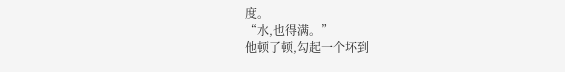度。
“水,也得满。”
他顿了顿,勾起一个坏到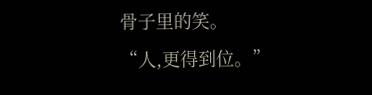骨子里的笑。
“人,更得到位。”